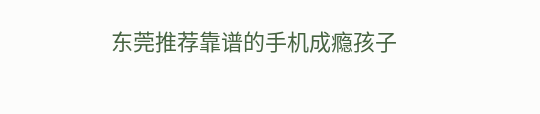东莞推荐靠谱的手机成瘾孩子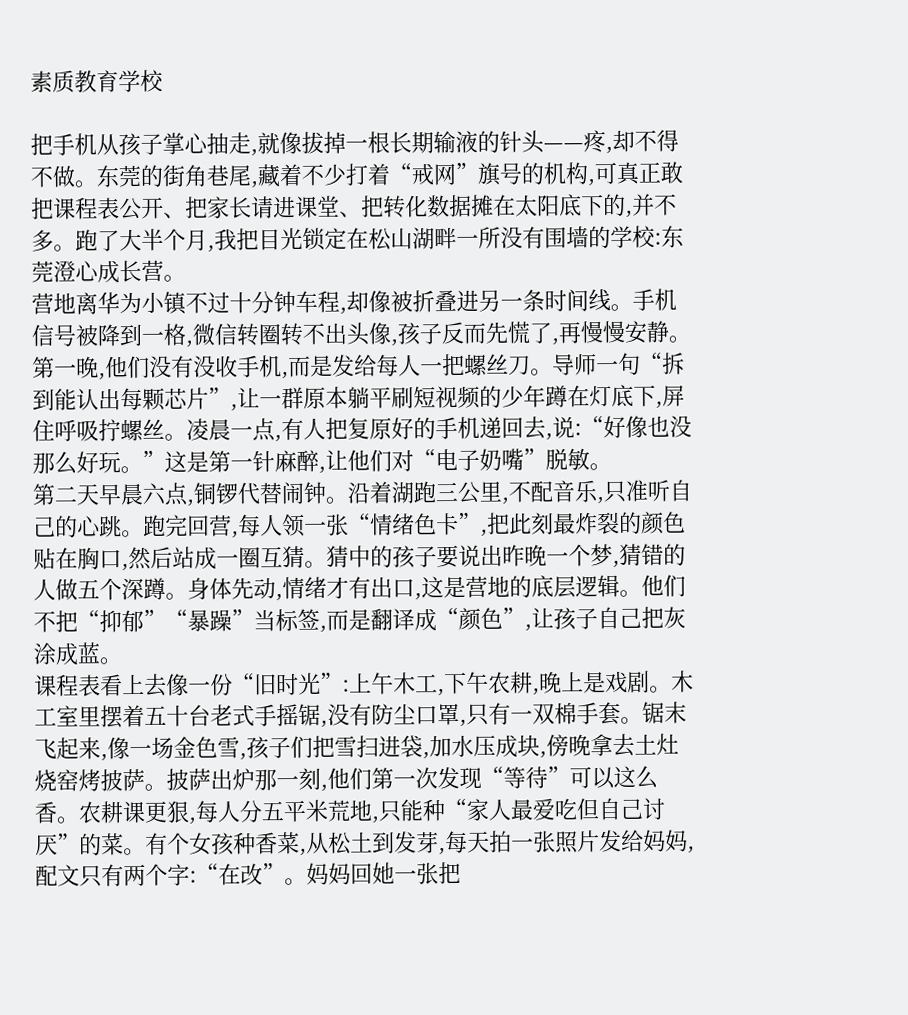素质教育学校

把手机从孩子掌心抽走,就像拔掉一根长期输液的针头——疼,却不得不做。东莞的街角巷尾,藏着不少打着“戒网”旗号的机构,可真正敢把课程表公开、把家长请进课堂、把转化数据摊在太阳底下的,并不多。跑了大半个月,我把目光锁定在松山湖畔一所没有围墙的学校:东莞澄心成长营。
营地离华为小镇不过十分钟车程,却像被折叠进另一条时间线。手机信号被降到一格,微信转圈转不出头像,孩子反而先慌了,再慢慢安静。第一晚,他们没有没收手机,而是发给每人一把螺丝刀。导师一句“拆到能认出每颗芯片”,让一群原本躺平刷短视频的少年蹲在灯底下,屏住呼吸拧螺丝。凌晨一点,有人把复原好的手机递回去,说:“好像也没那么好玩。”这是第一针麻醉,让他们对“电子奶嘴”脱敏。
第二天早晨六点,铜锣代替闹钟。沿着湖跑三公里,不配音乐,只准听自己的心跳。跑完回营,每人领一张“情绪色卡”,把此刻最炸裂的颜色贴在胸口,然后站成一圈互猜。猜中的孩子要说出昨晚一个梦,猜错的人做五个深蹲。身体先动,情绪才有出口,这是营地的底层逻辑。他们不把“抑郁”“暴躁”当标签,而是翻译成“颜色”,让孩子自己把灰涂成蓝。
课程表看上去像一份“旧时光”:上午木工,下午农耕,晚上是戏剧。木工室里摆着五十台老式手摇锯,没有防尘口罩,只有一双棉手套。锯末飞起来,像一场金色雪,孩子们把雪扫进袋,加水压成块,傍晚拿去土灶烧窑烤披萨。披萨出炉那一刻,他们第一次发现“等待”可以这么香。农耕课更狠,每人分五平米荒地,只能种“家人最爱吃但自己讨厌”的菜。有个女孩种香菜,从松土到发芽,每天拍一张照片发给妈妈,配文只有两个字:“在改”。妈妈回她一张把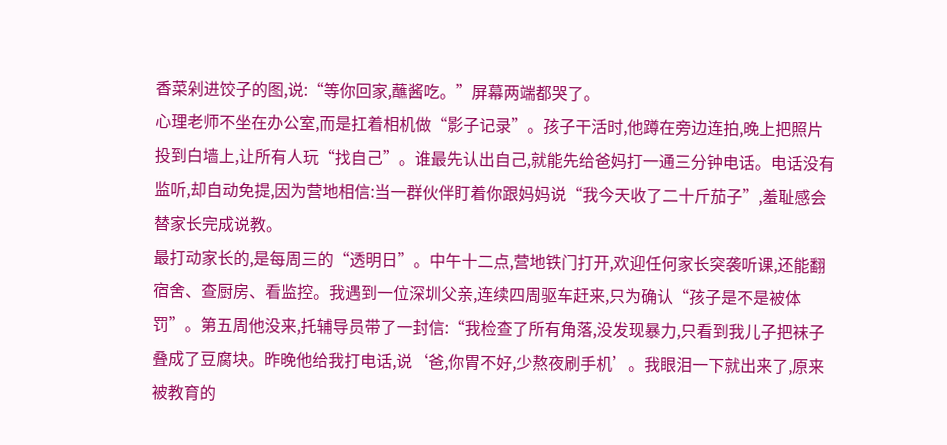香菜剁进饺子的图,说:“等你回家,蘸酱吃。”屏幕两端都哭了。
心理老师不坐在办公室,而是扛着相机做“影子记录”。孩子干活时,他蹲在旁边连拍,晚上把照片投到白墙上,让所有人玩“找自己”。谁最先认出自己,就能先给爸妈打一通三分钟电话。电话没有监听,却自动免提,因为营地相信:当一群伙伴盯着你跟妈妈说“我今天收了二十斤茄子”,羞耻感会替家长完成说教。
最打动家长的,是每周三的“透明日”。中午十二点,营地铁门打开,欢迎任何家长突袭听课,还能翻宿舍、查厨房、看监控。我遇到一位深圳父亲,连续四周驱车赶来,只为确认“孩子是不是被体罚”。第五周他没来,托辅导员带了一封信:“我检查了所有角落,没发现暴力,只看到我儿子把袜子叠成了豆腐块。昨晚他给我打电话,说‘爸,你胃不好,少熬夜刷手机’。我眼泪一下就出来了,原来被教育的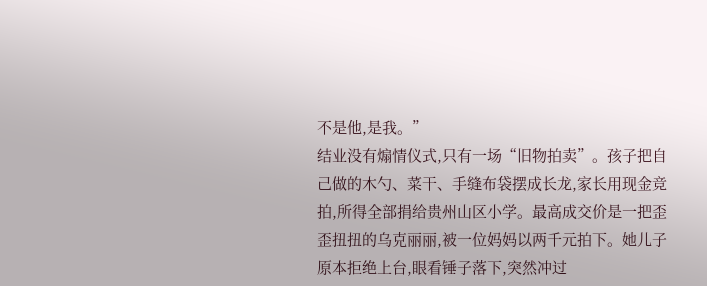不是他,是我。”
结业没有煽情仪式,只有一场“旧物拍卖”。孩子把自己做的木勺、菜干、手缝布袋摆成长龙,家长用现金竞拍,所得全部捐给贵州山区小学。最高成交价是一把歪歪扭扭的乌克丽丽,被一位妈妈以两千元拍下。她儿子原本拒绝上台,眼看锤子落下,突然冲过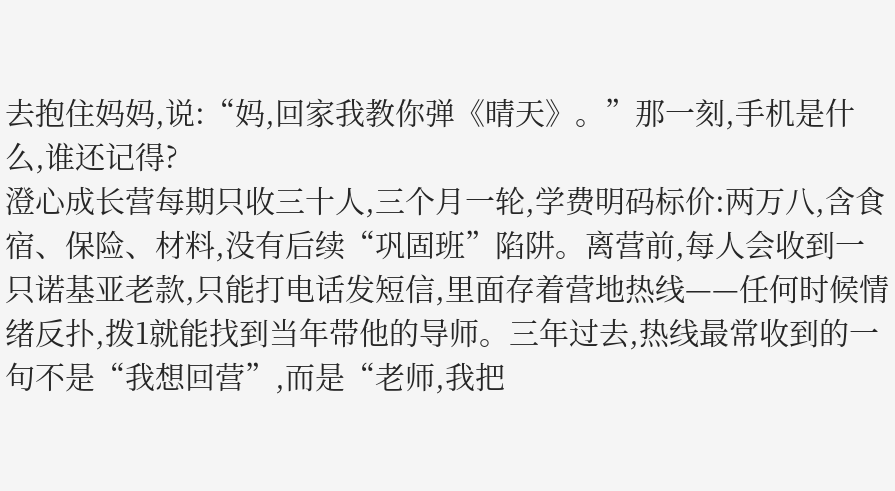去抱住妈妈,说:“妈,回家我教你弹《晴天》。”那一刻,手机是什么,谁还记得?
澄心成长营每期只收三十人,三个月一轮,学费明码标价:两万八,含食宿、保险、材料,没有后续“巩固班”陷阱。离营前,每人会收到一只诺基亚老款,只能打电话发短信,里面存着营地热线——任何时候情绪反扑,拨1就能找到当年带他的导师。三年过去,热线最常收到的一句不是“我想回营”,而是“老师,我把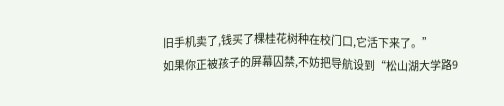旧手机卖了,钱买了棵桂花树种在校门口,它活下来了。”
如果你正被孩子的屏幕囚禁,不妨把导航设到“松山湖大学路9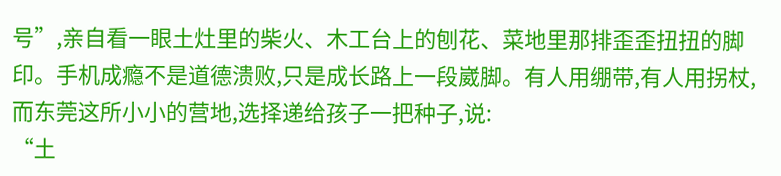号”,亲自看一眼土灶里的柴火、木工台上的刨花、菜地里那排歪歪扭扭的脚印。手机成瘾不是道德溃败,只是成长路上一段崴脚。有人用绷带,有人用拐杖,而东莞这所小小的营地,选择递给孩子一把种子,说:
“土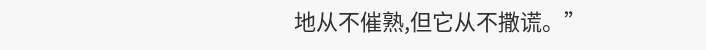地从不催熟,但它从不撒谎。”